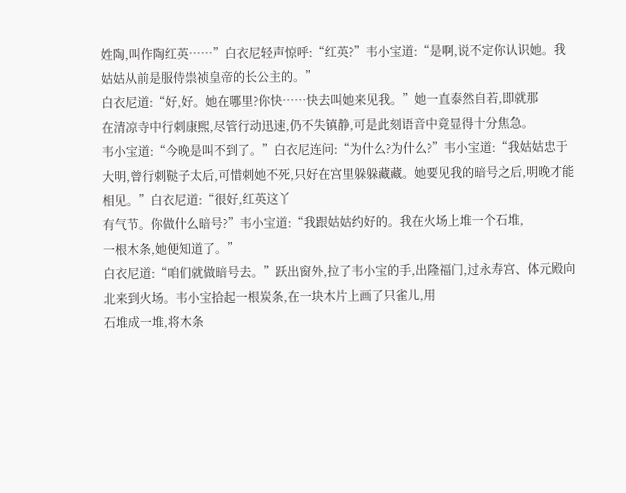姓陶,叫作陶红英……”白衣尼轻声惊呼:“红英?”韦小宝道:“是啊,说不定你认识她。我姑姑从前是服侍祟祯皇帝的长公主的。”
白衣尼道:“好,好。她在哪里?你快……快去叫她来见我。”她一直泰然自若,即就那
在清凉寺中行刺康熙,尽管行动迅速,仍不失镇静,可是此刻语音中竟显得十分焦急。
韦小宝道:“今晚是叫不到了。”白衣尼连问:“为什么?为什么?”韦小宝道:“我姑姑忠于大明,曾行刺鞑子太后,可惜刺她不死,只好在宫里躲躲藏藏。她要见我的暗号之后,明晚才能相见。”白衣尼道:“很好,红英这丫
有气节。你做什么暗号?”韦小宝道:“我跟姑姑约好的。我在火场上堆一个石堆,
一根木条,她便知道了。”
白衣尼道:“咱们就做暗号去。”跃出窗外,拉了韦小宝的手,出隆福门,过永寿宫、体元殿向北来到火场。韦小宝拾起一根炭条,在一块木片上画了只雀儿,用
石堆成一堆,将木条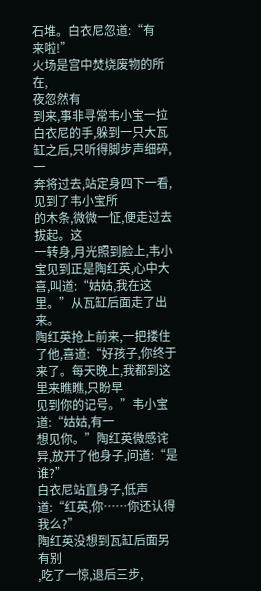石堆。白衣尼忽道:“有
来啦!”
火场是宫中焚烧废物的所在,
夜忽然有
到来,事非寻常韦小宝一拉白衣尼的手,躲到一只大瓦缸之后,只听得脚步声细碎,一
奔将过去,站定身四下一看,见到了韦小宝所
的木条,微微一怔,便走过去拔起。这
一转身,月光照到脸上,韦小宝见到正是陶红英,心中大喜,叫道:“姑姑,我在这里。”从瓦缸后面走了出来。
陶红英抢上前来,一把搂住了他,喜道:“好孩子,你终于来了。每天晚上,我都到这里来瞧瞧,只盼早
见到你的记号。”韦小宝道:“姑姑,有一
想见你。”陶红英微感诧异,放开了他身子,问道:“是谁?”
白衣尼站直身子,低声道:“红英,你……你还认得我么?”
陶红英没想到瓦缸后面另有别
,吃了一惊,退后三步,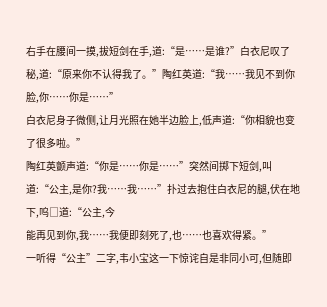右手在腰间一摸,拔短剑在手,道:“是……是谁?”白衣尼叹了
秘,道:“原来你不认得我了。”陶红英道:“我……我见不到你脸,你……你是……”
白衣尼身子微侧,让月光照在她半边脸上,低声道:“你相貌也变了很多啦。”
陶红英颤声道:“你是……你是……”突然间掷下短剑,叫道:“公主,是你?我……我……”扑过去抱住白衣尼的腿,伏在地下,呜□道:“公主,今
能再见到你,我……我便即刻死了,也……也喜欢得紧。”
一听得“公主”二字,韦小宝这一下惊诧自是非同小可,但随即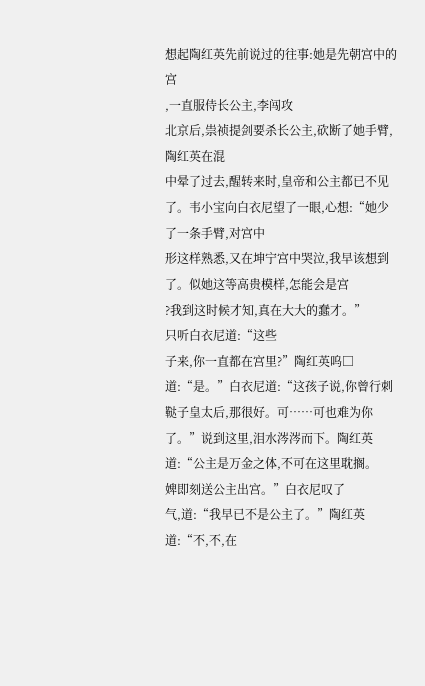想起陶红英先前说过的往事:她是先朝宫中的宫
,一直服侍长公主,李闯攻
北京后,祟祯提剑要杀长公主,砍断了她手臂,陶红英在混
中晕了过去,醒转来时,皇帝和公主都已不见了。韦小宝向白衣尼望了一眼,心想:“她少了一条手臂,对宫中
形这样熟悉,又在坤宁宫中哭泣,我早该想到了。似她这等高贵模样,怎能会是宫
?我到这时候才知,真在大大的蠢才。”
只听白衣尼道:“这些
子来,你一直都在宫里?”陶红英呜□道:“是。”白衣尼道:“这孩子说,你曾行刺鞑子皇太后,那很好。可……可也难为你了。”说到这里,泪水涔涔而下。陶红英道:“公主是万金之体,不可在这里耽搁。
婢即刻送公主出宫。”白衣尼叹了
气,道:“我早已不是公主了。”陶红英道:“不,不,在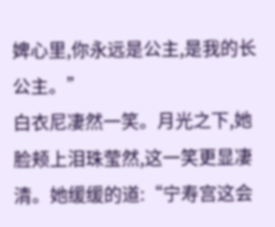婢心里,你永远是公主,是我的长公主。”
白衣尼凄然一笑。月光之下,她脸颊上泪珠莹然,这一笑更显凄清。她缓缓的道:“宁寿宫这会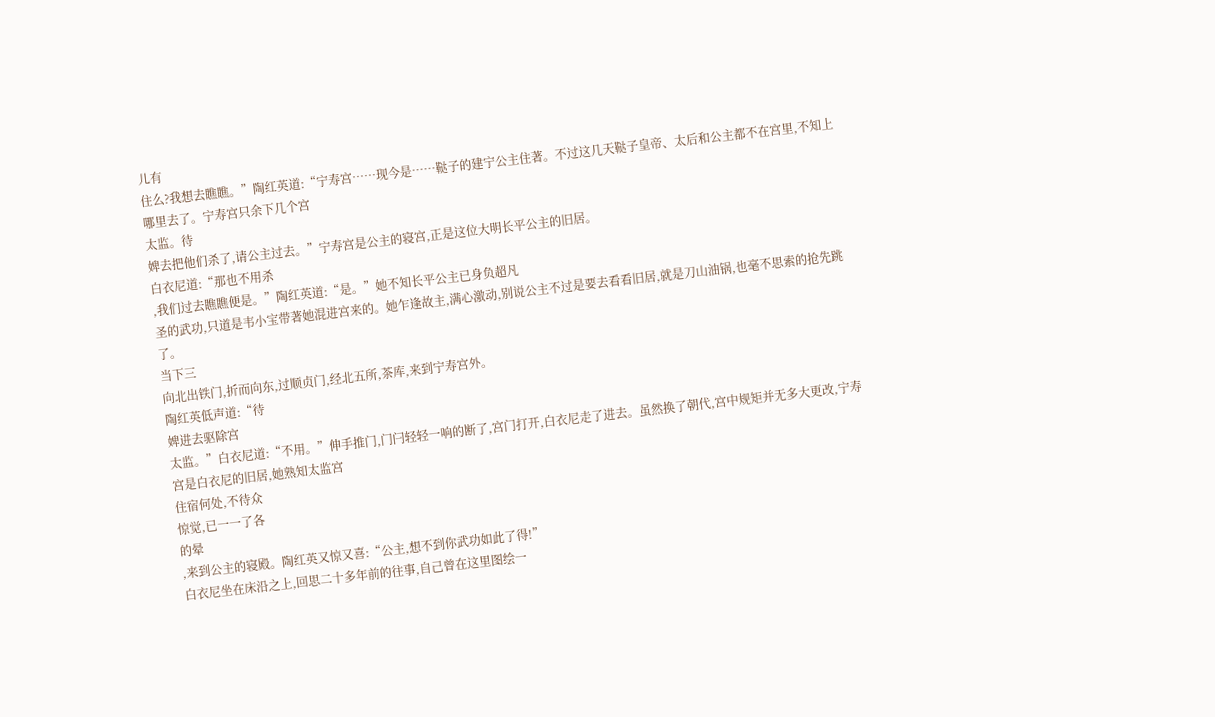儿有
住么?我想去瞧瞧。”陶红英道:“宁寿宫……现今是……鞑子的建宁公主住著。不过这几天鞑子皇帝、太后和公主都不在宫里,不知上哪里去了。宁寿宫只余下几个宫
太监。待
婢去把他们杀了,请公主过去。”宁寿宫是公主的寝宫,正是这位大明长平公主的旧居。
白衣尼道:“那也不用杀
,我们过去瞧瞧便是。”陶红英道:“是。”她不知长平公主已身负超凡
圣的武功,只道是韦小宝带著她混进宫来的。她乍逢故主,满心激动,别说公主不过是要去看看旧居,就是刀山油锅,也毫不思索的抢先跳了。
当下三
向北出铁门,折而向东,过顺贞门,经北五所,茶库,来到宁寿宫外。
陶红英低声道:“待
婢进去驱除宫
太监。”白衣尼道:“不用。”伸手推门,门闩轻轻一响的断了,宫门打开,白衣尼走了进去。虽然换了朝代,宫中规矩并无多大更改,宁寿宫是白衣尼的旧居,她熟知太监宫
住宿何处,不待众
惊觉,已一一了各
的晕
,来到公主的寝殿。陶红英又惊又喜:“公主,想不到你武功如此了得!”
白衣尼坐在床沿之上,回思二十多年前的往事,自己曾在这里图绘一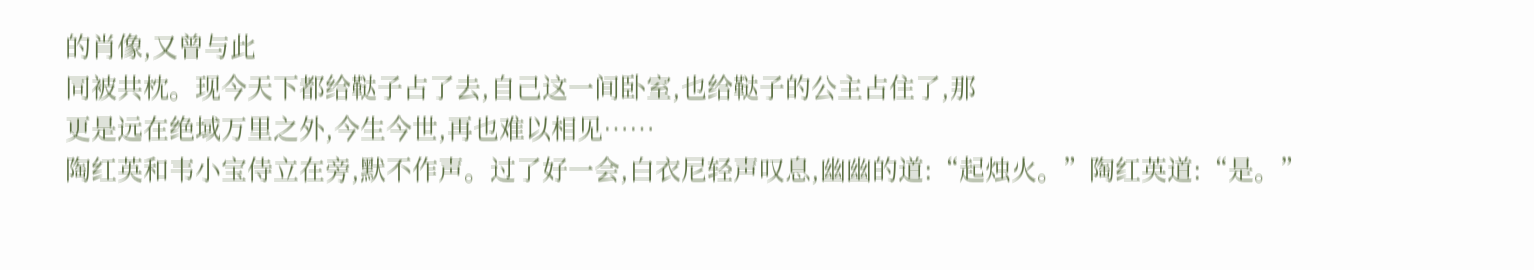的肖像,又曾与此
同被共枕。现今天下都给鞑子占了去,自己这一间卧室,也给鞑子的公主占住了,那
更是远在绝域万里之外,今生今世,再也难以相见……
陶红英和韦小宝侍立在旁,默不作声。过了好一会,白衣尼轻声叹息,幽幽的道:“起烛火。”陶红英道:“是。”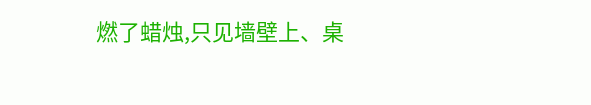燃了蜡烛,只见墙壁上、桌